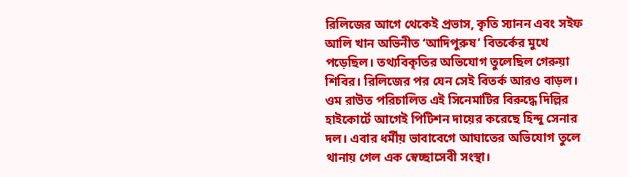রিলিজের আগে থেকেই প্রভাস, কৃতি স্যানন এবং সইফ আলি খান অভিনীত ‘আদিপুরুষ’ বিতর্কের মুখে পড়েছিল। তথ্যবিকৃতির অভিযোগ তুলেছিল গেরুয়া শিবির। রিলিজের পর যেন সেই বিতর্ক আরও বাড়ল। ওম রাউত পরিচালিত এই সিনেমাটির বিরুদ্ধে দিল্লির হাইকোর্টে আগেই পিটিশন দায়ের করেছে হিন্দু সেনার দল। এবার ধর্মীয় ভাবাবেগে আঘাতের অভিযোগ তুলে থানায় গেল এক স্বেচ্ছাসেবী সংস্থা।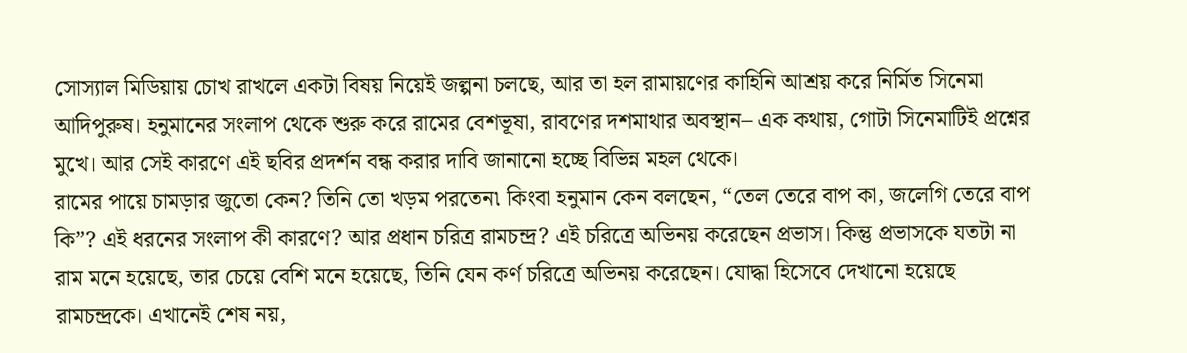সোস্যাল মিডিয়ায় চোখ রাখলে একটা বিষয় নিয়েই জল্পনা চলছে, আর তা হল রামায়ণের কাহিনি আশ্রয় করে নির্মিত সিনেমা আদিপুরুষ। হনুমানের সংলাপ থেকে শুরু করে রামের বেশভূষা, রাবণের দশমাথার অবস্থান– এক কথায়, গোটা সিনেমাটিই প্রশ্নের মুখে। আর সেই কারণে এই ছবির প্রদর্শন বন্ধ করার দাবি জানানো হচ্ছে বিভিন্ন মহল থেকে।
রামের পায়ে চামড়ার জুতো কেন? তিনি তো খড়ম পরতেন৷ কিংবা হনুমান কেন বলছেন, “তেল তেরে বাপ কা, জলেগি তেরে বাপ কি”? এই ধরনের সংলাপ কী কারণে? আর প্রধান চরিত্র রামচন্দ্র? এই চরিত্রে অভিনয় করেছেন প্রভাস। কিন্তু প্রভাসকে যতটা না রাম মনে হয়েছে, তার চেয়ে বেশি মনে হয়েছে, তিনি যেন কর্ণ চরিত্রে অভিনয় করেছেন। যোদ্ধা হিসেবে দেখানো হয়েছে রামচন্দ্রকে। এখানেই শেষ নয়,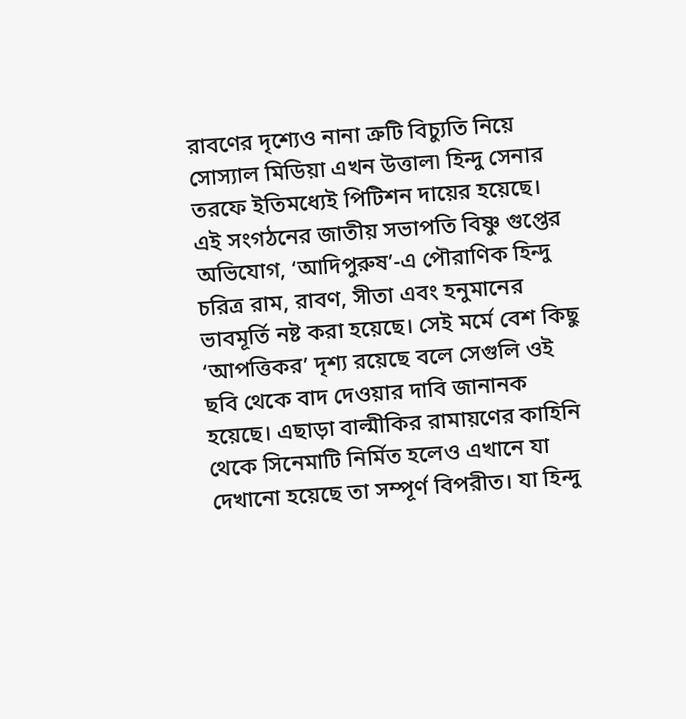রাবণের দৃশ্যেও নানা ত্রুটি বিচ্যুতি নিয়ে সোস্যাল মিডিয়া এখন উত্তাল৷ হিন্দু সেনার তরফে ইতিমধ্যেই পিটিশন দায়ের হয়েছে। এই সংগঠনের জাতীয় সভাপতি বিষ্ণু গুপ্তের অভিযোগ, ‘আদিপুরুষ’-এ পৌরাণিক হিন্দু চরিত্র রাম, রাবণ, সীতা এবং হনুমানের ভাবমূর্তি নষ্ট করা হয়েছে। সেই মর্মে বেশ কিছু ‘আপত্তিকর’ দৃশ্য রয়েছে বলে সেগুলি ওই ছবি থেকে বাদ দেওয়ার দাবি জানানক হয়েছে। এছাড়া বাল্মীকির রামায়ণের কাহিনি থেকে সিনেমাটি নির্মিত হলেও এখানে যা দেখানো হয়েছে তা সম্পূর্ণ বিপরীত। যা হিন্দু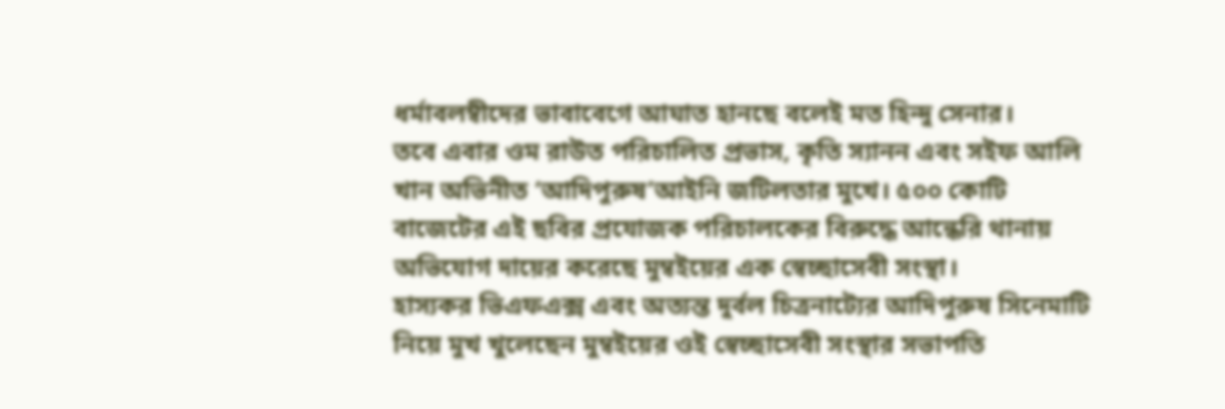ধর্মাবলম্বীদের ভাবাবেগে আঘাত হানছে বলেই মত হিন্দু সেনার।
তবে এবার ওম রাউত পরিচালিত প্রভাস, কৃতি স্যানন এবং সইফ আলি খান অভিনীত ‘আদিপুরুষ’আইনি জটিলতার মুখে। ৫০০ কোটি বাজেটের এই ছবির প্রযোজক পরিচালকের বিরুদ্ধে আন্ধেরি থানায় অভিযোগ দায়ের করেছে মুম্বইয়ের এক স্বেচ্ছাসেবী সংস্থা।
হাস্যকর ভিএফএক্স এবং অত্যন্ত দুর্বল চিত্রনাট্যের আদিপুরুষ সিনেমাটি নিয়ে মুখ খুলেছেন মুম্বইয়ের ওই স্বেচ্ছাসেবী সংস্থার সভাপতি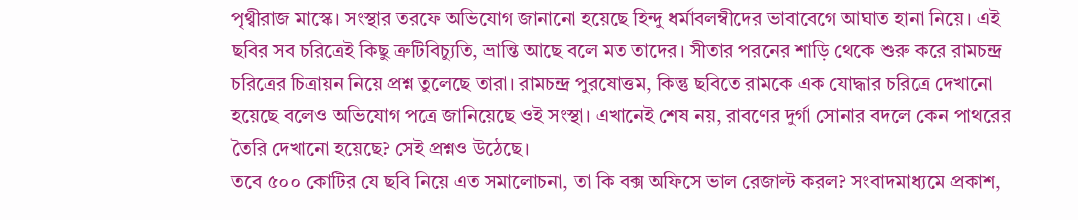পৃথ্বীরাজ মাস্কে। সংস্থার তরফে অভিযোগ জানানো হয়েছে হিন্দু ধর্মাবলম্বীদের ভাবাবেগে আঘাত হানা নিয়ে। এই ছবির সব চরিত্রেই কিছু ত্রুটিবিচ্যুতি, ভ্রান্তি আছে বলে মত তাদের। সীতার পরনের শাড়ি থেকে শুরু করে রামচন্দ্র চরিত্রের চিত্রায়ন নিয়ে প্রশ্ন তুলেছে তারা। রামচন্দ্র পুরষোত্তম, কিন্তু ছবিতে রামকে এক যোদ্ধার চরিত্রে দেখানো হয়েছে বলেও অভিযোগ পত্রে জানিয়েছে ওই সংস্থা। এখানেই শেষ নয়, রাবণের দুর্গা সোনার বদলে কেন পাথরের তৈরি দেখানো হয়েছে? সেই প্রশ্নও উঠেছে।
তবে ৫০০ কোটির যে ছবি নিয়ে এত সমালোচনা, তা কি বক্স অফিসে ভাল রেজাল্ট করল? সংবাদমাধ্যমে প্রকাশ,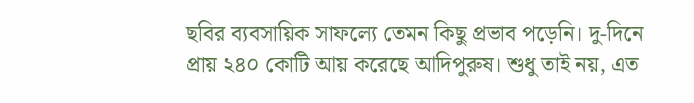ছবির ব্যবসায়িক সাফল্যে তেমন কিছু প্রভাব পড়েনি। দু-দিনে প্রায় ২৪০ কোটি আয় করেছে আদিপুরুষ। শুধু তাই নয়, এত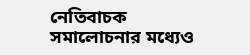নেতিবাচক সমালোচনার মধ্যেও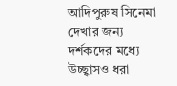আদিপুরুষ সিনেমা দেখার জন্য দর্শকদের মধ্যে উচ্ছ্বাসও ধরা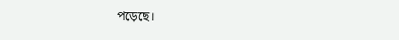পড়েছে।